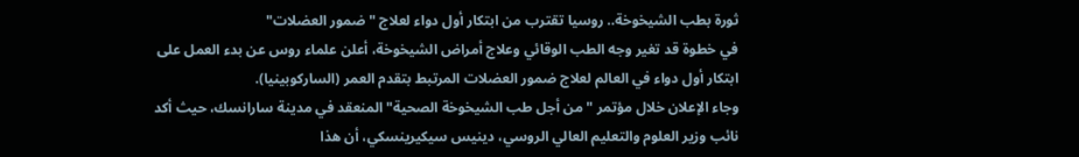ثورة بطب الشيخوخة.. روسيا تقترب من ابتكار أول دواء لعلاج "ضمور العضلات"
في خطوة قد تغير وجه الطب الوقائي وعلاج أمراض الشيخوخة، أعلن علماء روس عن بدء العمل على ابتكار أول دواء في العالم لعلاج ضمور العضلات المرتبط بتقدم العمر (الساركوبينيا).
وجاء الإعلان خلال مؤتمر "من أجل طب الشيخوخة الصحية" المنعقد في مدينة سارانسك، حيث أكد نائب وزير العلوم والتعليم العالي الروسي، دينيس سيكيرينسكي، أن هذا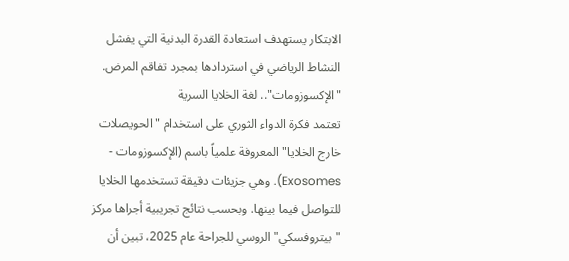الابتكار يستهدف استعادة القدرة البدنية التي يفشل النشاط الرياضي في استردادها بمجرد تفاقم المرض.
"الإكسوزومات".. لغة الخلايا السرية
تعتمد فكرة الدواء الثوري على استخدام "الحويصلات خارج الخلايا" المعروفة علمياً باسم (الإكسوزومات - Exosomes). وهي جزيئات دقيقة تستخدمها الخلايا للتواصل فيما بينها. وبحسب نتائج تجريبية أجراها مركز "بيتروفسكي" الروسي للجراحة عام 2025، تبين أن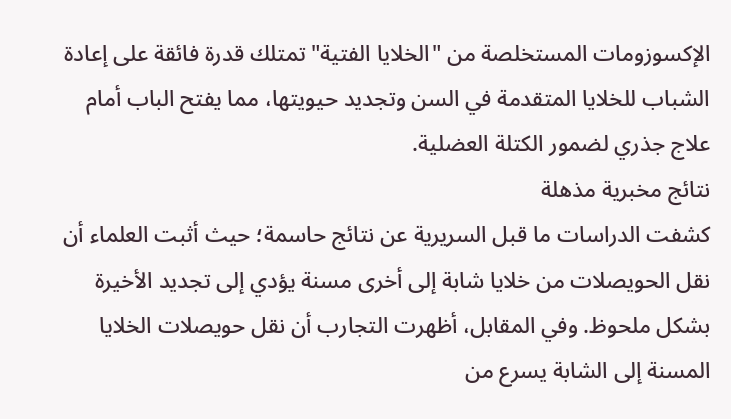الإكسوزومات المستخلصة من "الخلايا الفتية" تمتلك قدرة فائقة على إعادة الشباب للخلايا المتقدمة في السن وتجديد حيويتها، مما يفتح الباب أمام علاج جذري لضمور الكتلة العضلية.
نتائج مخبرية مذهلة
كشفت الدراسات ما قبل السريرية عن نتائج حاسمة؛ حيث أثبت العلماء أن نقل الحويصلات من خلايا شابة إلى أخرى مسنة يؤدي إلى تجديد الأخيرة بشكل ملحوظ. وفي المقابل، أظهرت التجارب أن نقل حويصلات الخلايا المسنة إلى الشابة يسرع من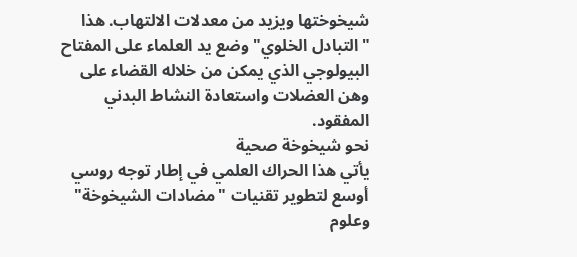شيخوختها ويزيد من معدلات الالتهاب. هذا "التبادل الخلوي" وضع يد العلماء على المفتاح البيولوجي الذي يمكن من خلاله القضاء على وهن العضلات واستعادة النشاط البدني المفقود.
نحو شيخوخة صحية
يأتي هذا الحراك العلمي في إطار توجه روسي أوسع لتطوير تقنيات "مضادات الشيخوخة" وعلوم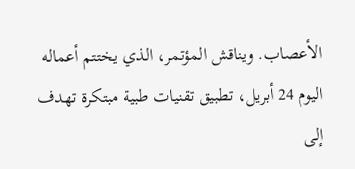الأعصاب. ويناقش المؤتمر، الذي يختتم أعماله اليوم 24 أبريل، تطبيق تقنيات طبية مبتكرة تهدف إلى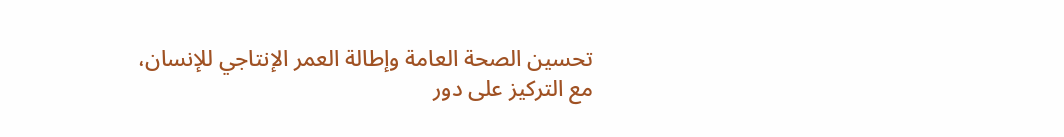تحسين الصحة العامة وإطالة العمر الإنتاجي للإنسان، مع التركيز على دور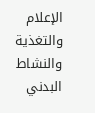الإعلام والتغذية والنشاط البدني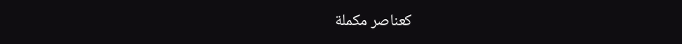كعناصر مكملة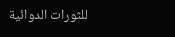للثورات الدوائية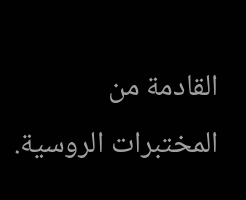القادمة من المختبرات الروسية.